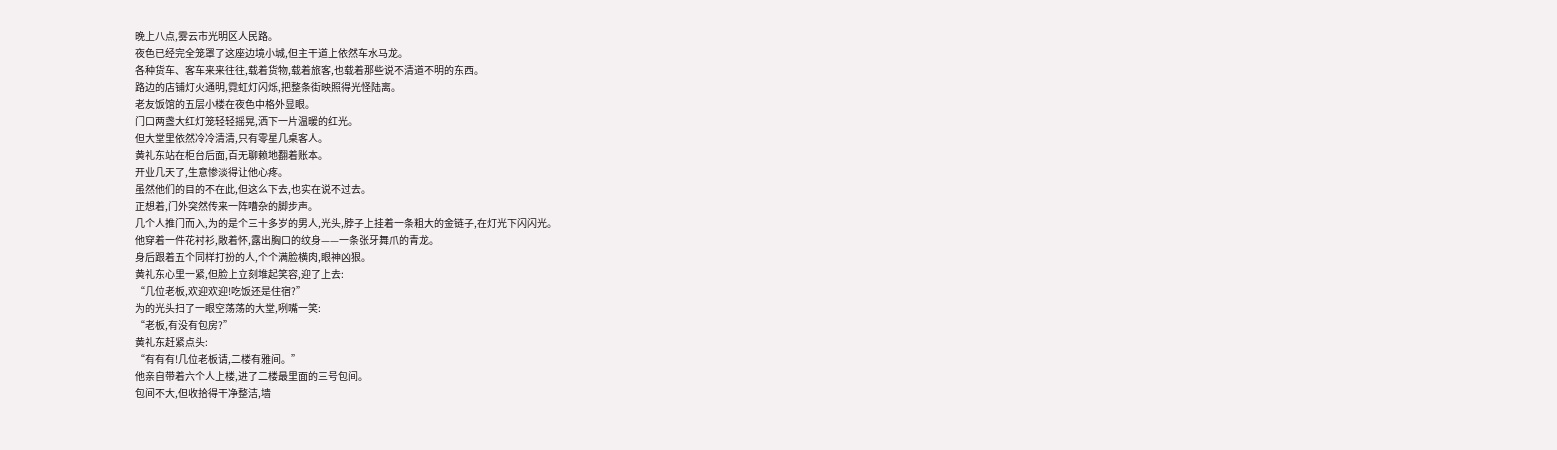晚上八点,雾云市光明区人民路。
夜色已经完全笼罩了这座边境小城,但主干道上依然车水马龙。
各种货车、客车来来往往,载着货物,载着旅客,也载着那些说不清道不明的东西。
路边的店铺灯火通明,霓虹灯闪烁,把整条街映照得光怪陆离。
老友饭馆的五层小楼在夜色中格外显眼。
门口两盏大红灯笼轻轻摇晃,洒下一片温暖的红光。
但大堂里依然冷冷清清,只有零星几桌客人。
黄礼东站在柜台后面,百无聊赖地翻着账本。
开业几天了,生意惨淡得让他心疼。
虽然他们的目的不在此,但这么下去,也实在说不过去。
正想着,门外突然传来一阵嘈杂的脚步声。
几个人推门而入,为的是个三十多岁的男人,光头,脖子上挂着一条粗大的金链子,在灯光下闪闪光。
他穿着一件花衬衫,敞着怀,露出胸口的纹身——一条张牙舞爪的青龙。
身后跟着五个同样打扮的人,个个满脸横肉,眼神凶狠。
黄礼东心里一紧,但脸上立刻堆起笑容,迎了上去:
“几位老板,欢迎欢迎!吃饭还是住宿?”
为的光头扫了一眼空荡荡的大堂,咧嘴一笑:
“老板,有没有包房?”
黄礼东赶紧点头:
“有有有!几位老板请,二楼有雅间。”
他亲自带着六个人上楼,进了二楼最里面的三号包间。
包间不大,但收拾得干净整洁,墙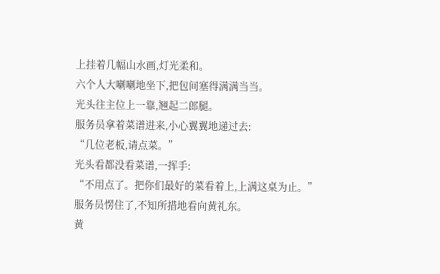上挂着几幅山水画,灯光柔和。
六个人大喇喇地坐下,把包间塞得满满当当。
光头往主位上一靠,翘起二郎腿。
服务员拿着菜谱进来,小心翼翼地递过去:
“几位老板,请点菜。”
光头看都没看菜谱,一挥手:
“不用点了。把你们最好的菜看着上,上满这桌为止。”
服务员愣住了,不知所措地看向黄礼东。
黄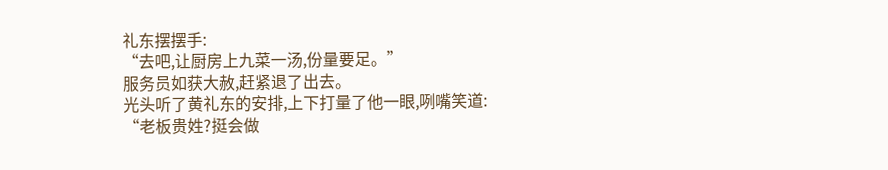礼东摆摆手:
“去吧,让厨房上九菜一汤,份量要足。”
服务员如获大赦,赶紧退了出去。
光头听了黄礼东的安排,上下打量了他一眼,咧嘴笑道:
“老板贵姓?挺会做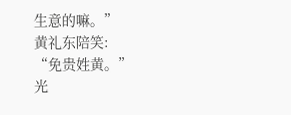生意的嘛。”
黄礼东陪笑:
“免贵姓黄。”
光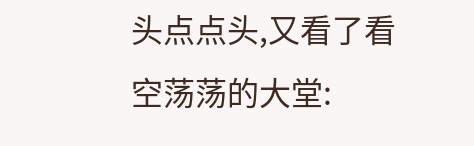头点点头,又看了看空荡荡的大堂: